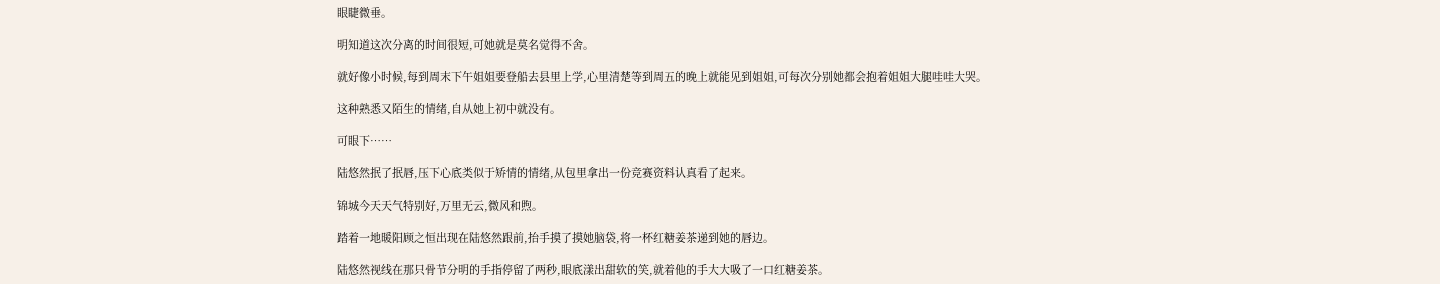眼睫微垂。

明知道这次分离的时间很短,可她就是莫名觉得不舍。

就好像小时候,每到周末下午姐姐要登船去县里上学,心里清楚等到周五的晚上就能见到姐姐,可每次分别她都会抱着姐姐大腿哇哇大哭。

这种熟悉又陌生的情绪,自从她上初中就没有。

可眼下……

陆悠然抿了抿唇,压下心底类似于矫情的情绪,从包里拿出一份竞赛资料认真看了起来。

锦城今天天气特别好,万里无云,微风和煦。

踏着一地暖阳顾之恒出现在陆悠然跟前,抬手摸了摸她脑袋,将一杯红糖姜茶递到她的唇边。

陆悠然视线在那只骨节分明的手指停留了两秒,眼底漾出甜软的笑,就着他的手大大吸了一口红糖姜茶。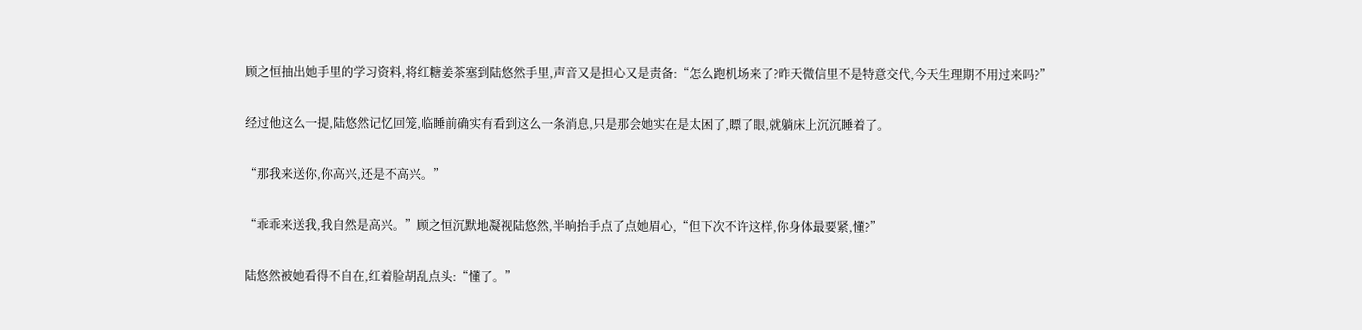顾之恒抽出她手里的学习资料,将红糖姜茶塞到陆悠然手里,声音又是担心又是责备:“怎么跑机场来了?昨天微信里不是特意交代,今天生理期不用过来吗?”

经过他这么一提,陆悠然记忆回笼,临睡前确实有看到这么一条消息,只是那会她实在是太困了,瞟了眼,就躺床上沉沉睡着了。

“那我来送你,你高兴,还是不高兴。”

“乖乖来送我,我自然是高兴。”顾之恒沉默地凝视陆悠然,半晌抬手点了点她眉心,“但下次不许这样,你身体最要紧,懂?”

陆悠然被她看得不自在,红着脸胡乱点头:“懂了。”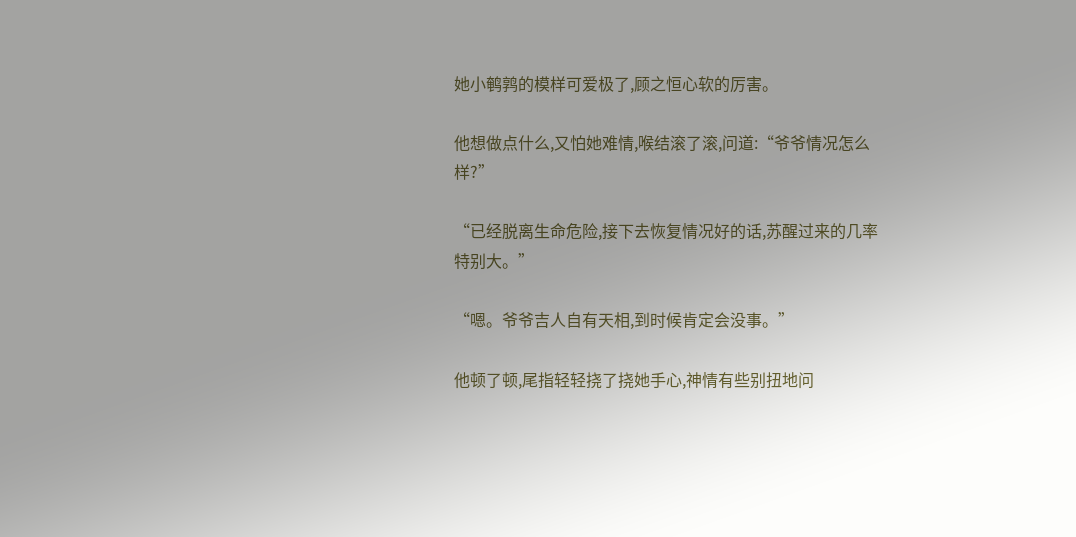她小鹌鹑的模样可爱极了,顾之恒心软的厉害。

他想做点什么,又怕她难情,喉结滚了滚,问道:“爷爷情况怎么样?”

“已经脱离生命危险,接下去恢复情况好的话,苏醒过来的几率特别大。”

“嗯。爷爷吉人自有天相,到时候肯定会没事。”

他顿了顿,尾指轻轻挠了挠她手心,神情有些别扭地问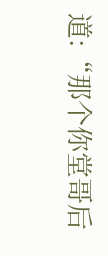道:“那个你堂哥后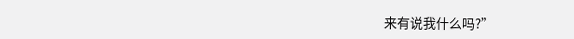来有说我什么吗?”